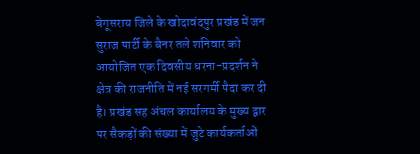बेगूसराय जिले के खोदावंदपुर प्रखंड में जन सुराज पार्टी के बैनर तले शनिवार को आयोजित एक दिवसीय धरना-प्रदर्शन ने क्षेत्र की राजनीति में नई सरगर्मी पैदा कर दी है। प्रखंड सह अंचल कार्यालय के मुख्य द्वार पर सैकड़ों की संख्या में जुटे कार्यकर्ताओं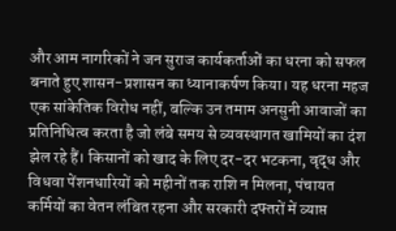और आम नागरिकों ने जन सुराज कार्यकर्ताओं का धरना को सफल बनाते हुए शासन-प्रशासन का ध्यानाकर्षण किया। यह धरना महज एक सांकेतिक विरोध नहीं, बल्कि उन तमाम अनसुनी आवाजों का प्रतिनिधित्व करता है जो लंबे समय से व्यवस्थागत खामियों का दंश झेल रहे हैं। किसानों को खाद के लिए दर-दर भटकना, वृद्ध और विधवा पेंशनधारियों को महीनों तक राशि न मिलना, पंचायत कर्मियों का वेतन लंबित रहना और सरकारी दफ्तरों में व्याप्त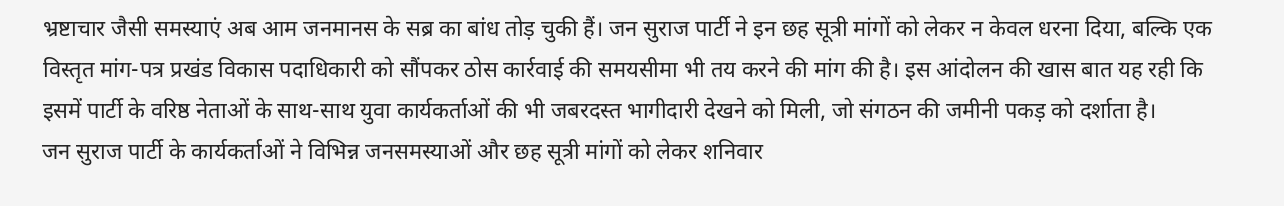भ्रष्टाचार जैसी समस्याएं अब आम जनमानस के सब्र का बांध तोड़ चुकी हैं। जन सुराज पार्टी ने इन छह सूत्री मांगों को लेकर न केवल धरना दिया, बल्कि एक विस्तृत मांग-पत्र प्रखंड विकास पदाधिकारी को सौंपकर ठोस कार्रवाई की समयसीमा भी तय करने की मांग की है। इस आंदोलन की खास बात यह रही कि इसमें पार्टी के वरिष्ठ नेताओं के साथ-साथ युवा कार्यकर्ताओं की भी जबरदस्त भागीदारी देखने को मिली, जो संगठन की जमीनी पकड़ को दर्शाता है।
जन सुराज पार्टी के कार्यकर्ताओं ने विभिन्न जनसमस्याओं और छह सूत्री मांगों को लेकर शनिवार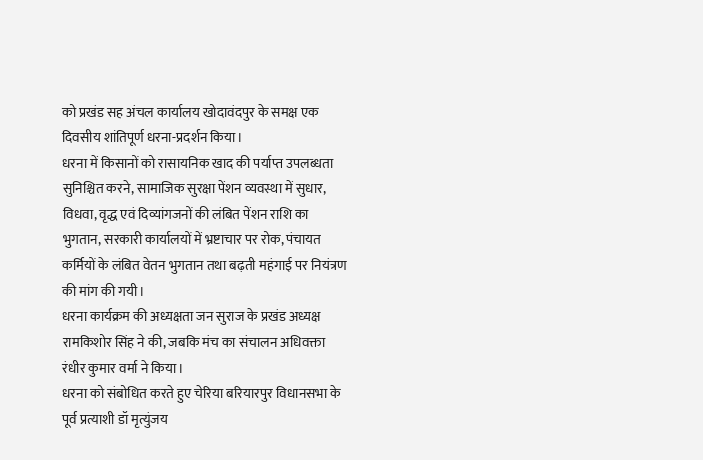को प्रखंड सह अंचल कार्यालय खोदावंदपुर के समक्ष एक दिवसीय शांतिपूर्ण धरना-प्रदर्शन किया।
धरना में किसानों को रासायनिक खाद की पर्याप्त उपलब्धता सुनिश्चित करने, सामाजिक सुरक्षा पेंशन व्यवस्था में सुधार, विधवा, वृद्ध एवं दिव्यांगजनों की लंबित पेंशन राशि का भुगतान, सरकारी कार्यालयों में भ्रष्टाचार पर रोक, पंचायत कर्मियों के लंबित वेतन भुगतान तथा बढ़ती महंगाई पर नियंत्रण की मांग की गयी।
धरना कार्यक्रम की अध्यक्षता जन सुराज के प्रखंड अध्यक्ष रामकिशोर सिंह ने की, जबकि मंच का संचालन अधिवक्ता रंधीर कुमार वर्मा ने किया।
धरना को संबोधित करते हुए चेरिया बरियारपुर विधानसभा के पूर्व प्रत्याशी डॉ मृत्युंजय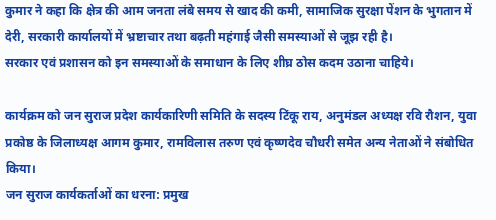कुमार ने कहा कि क्षेत्र की आम जनता लंबे समय से खाद की कमी, सामाजिक सुरक्षा पेंशन के भुगतान में देरी, सरकारी कार्यालयों में भ्रष्टाचार तथा बढ़ती महंगाई जैसी समस्याओं से जूझ रही है।
सरकार एवं प्रशासन को इन समस्याओं के समाधान के लिए शीघ्र ठोस कदम उठाना चाहिये।

कार्यक्रम को जन सुराज प्रदेश कार्यकारिणी समिति के सदस्य टिंकू राय, अनुमंडल अध्यक्ष रवि रौशन, युवा प्रकोष्ठ के जिलाध्यक्ष आगम कुमार, रामविलास तरुण एवं कृष्णदेव चौधरी समेत अन्य नेताओं ने संबोधित किया।
जन सुराज कार्यकर्ताओं का धरना: प्रमुख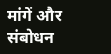मांगें और संबोधन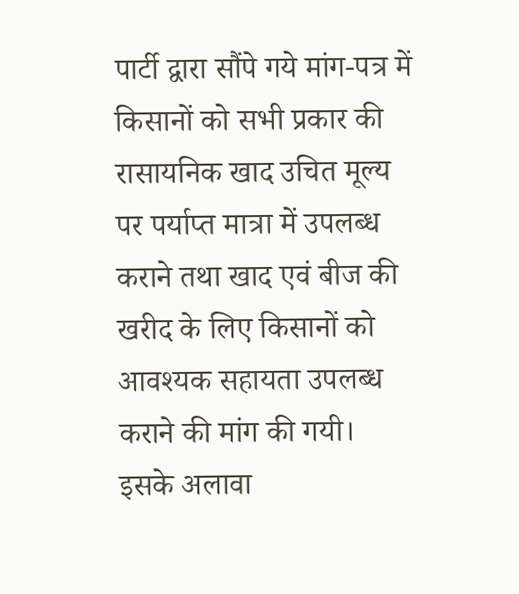पार्टी द्वारा सौंपे गये मांग-पत्र में किसानों को सभी प्रकार की रासायनिक खाद उचित मूल्य पर पर्याप्त मात्रा में उपलब्ध कराने तथा खाद एवं बीज की खरीद के लिए किसानों को आवश्यक सहायता उपलब्ध कराने की मांग की गयी।
इसके अलावा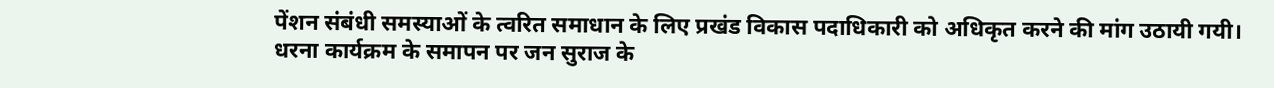पेंशन संबंधी समस्याओं के त्वरित समाधान के लिए प्रखंड विकास पदाधिकारी को अधिकृत करने की मांग उठायी गयी।
धरना कार्यक्रम के समापन पर जन सुराज के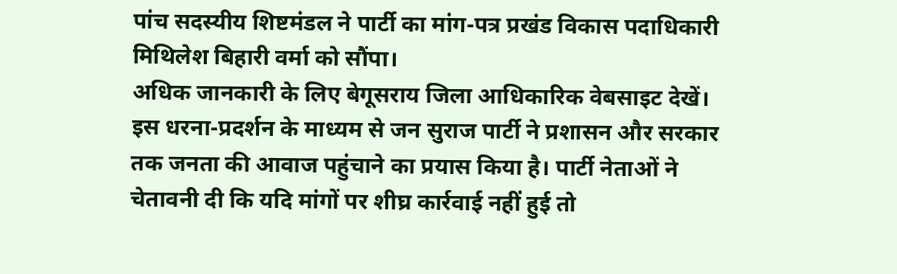पांच सदस्यीय शिष्टमंडल ने पार्टी का मांग-पत्र प्रखंड विकास पदाधिकारी मिथिलेश बिहारी वर्मा को सौंपा।
अधिक जानकारी के लिए बेगूसराय जिला आधिकारिक वेबसाइट देखें।
इस धरना-प्रदर्शन के माध्यम से जन सुराज पार्टी ने प्रशासन और सरकार तक जनता की आवाज पहुंचाने का प्रयास किया है। पार्टी नेताओं ने चेतावनी दी कि यदि मांगों पर शीघ्र कार्रवाई नहीं हुई तो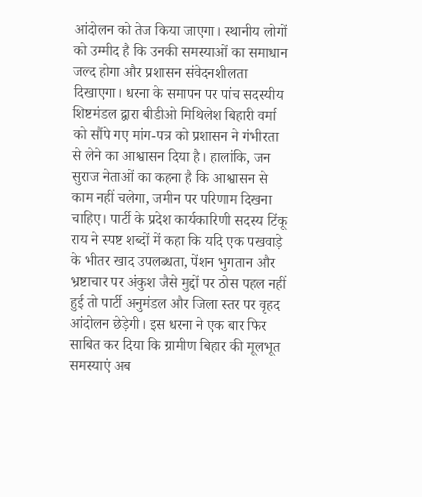आंदोलन को तेज किया जाएगा। स्थानीय लोगों को उम्मीद है कि उनकी समस्याओं का समाधान जल्द होगा और प्रशासन संवेदनशीलता दिखाएगा। धरना के समापन पर पांच सदस्यीय शिष्टमंडल द्वारा बीडीओ मिथिलेश बिहारी वर्मा को सौंपे गए मांग-पत्र को प्रशासन ने गंभीरता से लेने का आश्वासन दिया है। हालांकि, जन सुराज नेताओं का कहना है कि आश्वासन से काम नहीं चलेगा, जमीन पर परिणाम दिखना चाहिए। पार्टी के प्रदेश कार्यकारिणी सदस्य टिंकू राय ने स्पष्ट शब्दों में कहा कि यदि एक पखवाड़े के भीतर खाद उपलब्धता, पेंशन भुगतान और भ्रष्टाचार पर अंकुश जैसे मुद्दों पर ठोस पहल नहीं हुई तो पार्टी अनुमंडल और जिला स्तर पर वृहद आंदोलन छेड़ेगी। इस धरना ने एक बार फिर साबित कर दिया कि ग्रामीण बिहार की मूलभूत समस्याएं अब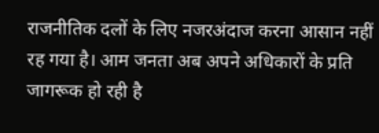राजनीतिक दलों के लिए नजरअंदाज करना आसान नहीं रह गया है। आम जनता अब अपने अधिकारों के प्रति जागरूक हो रही है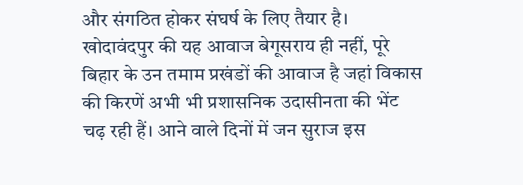और संगठित होकर संघर्ष के लिए तैयार है। खोदावंदपुर की यह आवाज बेगूसराय ही नहीं, पूरे बिहार के उन तमाम प्रखंडों की आवाज है जहां विकास की किरणें अभी भी प्रशासनिक उदासीनता की भेंट चढ़ रही हैं। आने वाले दिनों में जन सुराज इस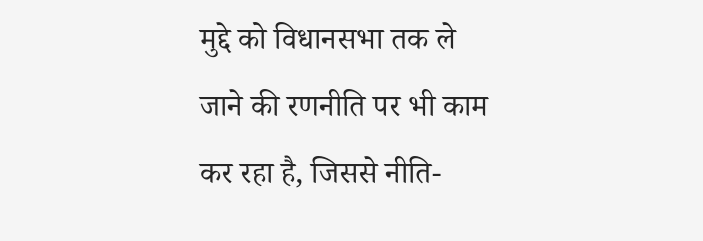मुद्दे को विधानसभा तक ले जाने की रणनीति पर भी काम कर रहा है, जिससे नीति-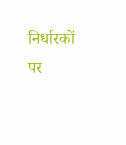निर्धारकों पर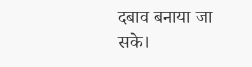दबाव बनाया जा सके।